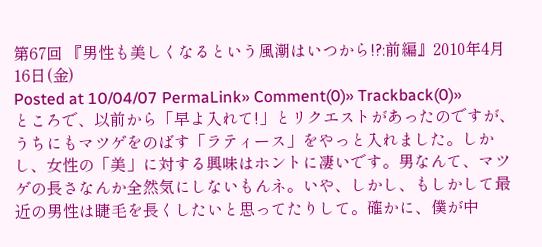第67回 『男性も美しくなるという風潮はいつから!?:前編』2010年4月16日(金)
Posted at 10/04/07 PermaLink» Comment(0)» Trackback(0)»
ところで、以前から「早よ入れて!」とリクエストがあったのですが、うちにもマツゲをのばす「ラティース」をやっと入れました。しかし、女性の「美」に対する興味はホントに凄いです。男なんて、マツゲの長さなんか全然気にしないもんネ。いや、しかし、もしかして最近の男性は睫毛を長くしたいと思ってたりして。確かに、僕が中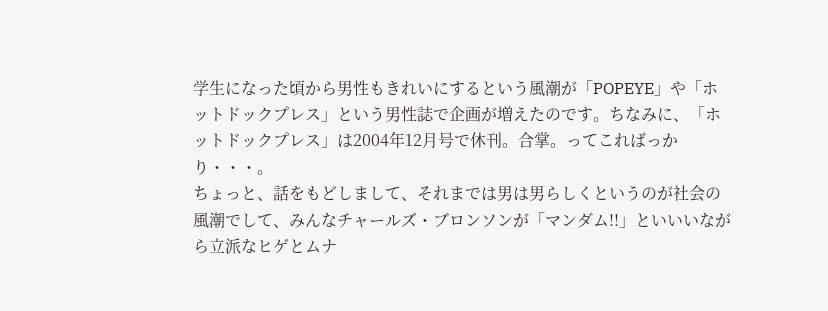学生になった頃から男性もきれいにするという風潮が「POPEYE」や「ホットドックプレス」という男性誌で企画が増えたのです。ちなみに、「ホットドックプレス」は2004年12月号で休刊。合掌。ってこればっかり・・・。
ちょっと、話をもどしまして、それまでは男は男らしくというのが社会の風潮でして、みんなチャールズ・ブロンソンが「マンダム!!」といいいながら立派なヒゲとムナ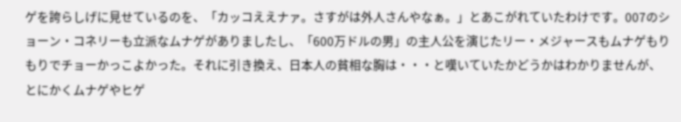ゲを誇らしげに見せているのを、「カッコええナァ。さすがは外人さんやなぁ。」とあこがれていたわけです。007のショーン・コネリーも立派なムナゲがありましたし、「600万ドルの男」の主人公を演じたリー・メジャースもムナゲもりもりでチョーかっこよかった。それに引き換え、日本人の貧相な胸は・・・と嘆いていたかどうかはわかりませんが、とにかくムナゲやヒゲ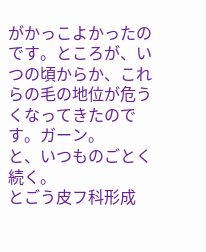がかっこよかったのです。ところが、いつの頃からか、これらの毛の地位が危うくなってきたのです。ガーン。
と、いつものごとく続く。
とごう皮フ科形成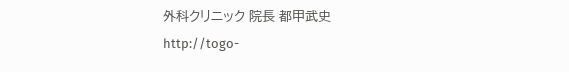外科クリニック 院長 都甲武史
http://togo-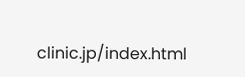clinic.jp/index.html